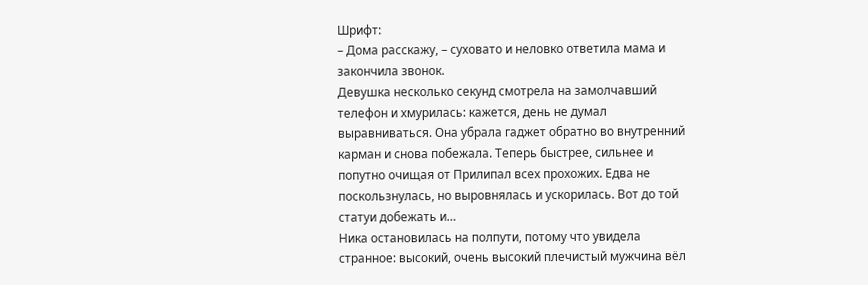Шрифт:
– Дома расскажу, – суховато и неловко ответила мама и закончила звонок.
Девушка несколько секунд смотрела на замолчавший телефон и хмурилась: кажется, день не думал выравниваться. Она убрала гаджет обратно во внутренний карман и снова побежала. Теперь быстрее, сильнее и попутно очищая от Прилипал всех прохожих. Едва не поскользнулась, но выровнялась и ускорилась. Вот до той статуи добежать и…
Ника остановилась на полпути, потому что увидела странное: высокий, очень высокий плечистый мужчина вёл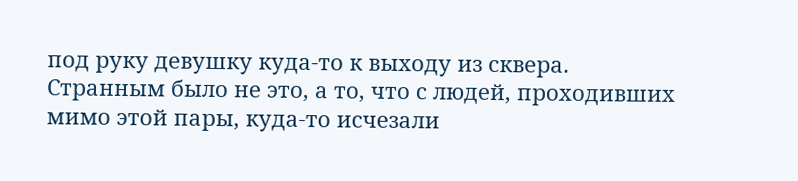под руку девушку куда-то к выходу из сквера. Странным было не это, а то, что с людей, проходивших мимо этой пары, куда-то исчезали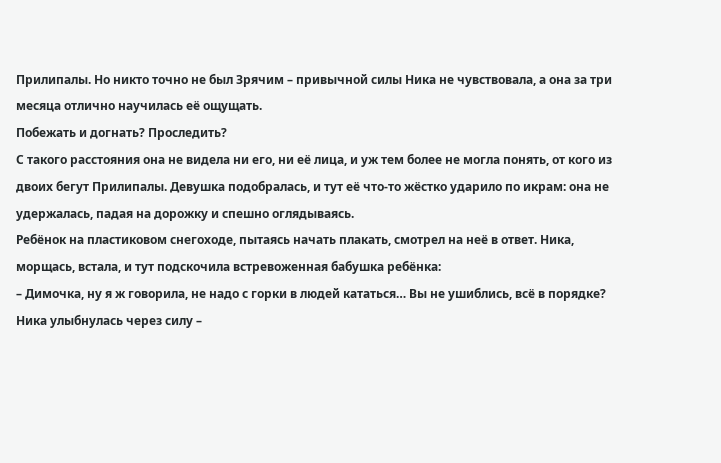Прилипалы. Но никто точно не был Зрячим – привычной силы Ника не чувствовала, а она за три месяца отлично научилась её ощущать.
Побежать и догнать? Проследить?
С такого расстояния она не видела ни его, ни её лица, и уж тем более не могла понять, от кого из двоих бегут Прилипалы. Девушка подобралась, и тут её что-то жёстко ударило по икрам: она не удержалась, падая на дорожку и спешно оглядываясь.
Ребёнок на пластиковом снегоходе, пытаясь начать плакать, смотрел на неё в ответ. Ника, морщась, встала, и тут подскочила встревоженная бабушка ребёнка:
– Димочка, ну я ж говорила, не надо с горки в людей кататься… Вы не ушиблись, всё в порядке?
Ника улыбнулась через силу –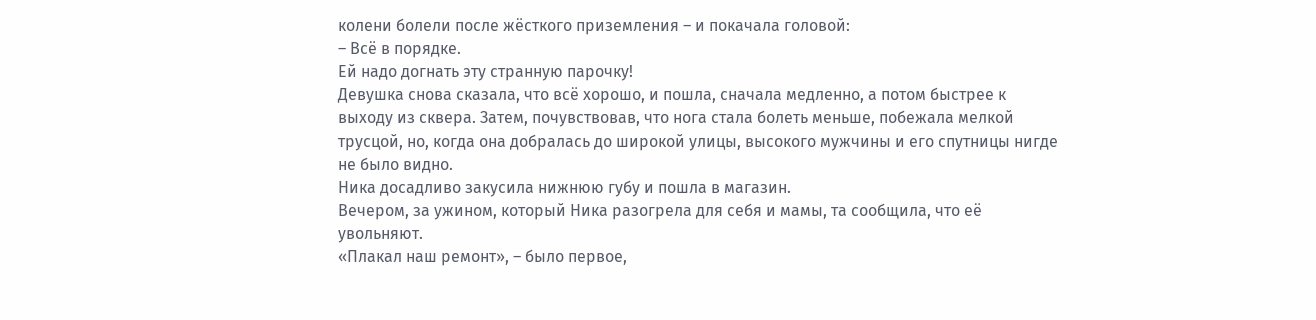колени болели после жёсткого приземления – и покачала головой:
– Всё в порядке.
Ей надо догнать эту странную парочку!
Девушка снова сказала, что всё хорошо, и пошла, сначала медленно, а потом быстрее к выходу из сквера. Затем, почувствовав, что нога стала болеть меньше, побежала мелкой трусцой, но, когда она добралась до широкой улицы, высокого мужчины и его спутницы нигде не было видно.
Ника досадливо закусила нижнюю губу и пошла в магазин.
Вечером, за ужином, который Ника разогрела для себя и мамы, та сообщила, что её увольняют.
«Плакал наш ремонт», – было первое,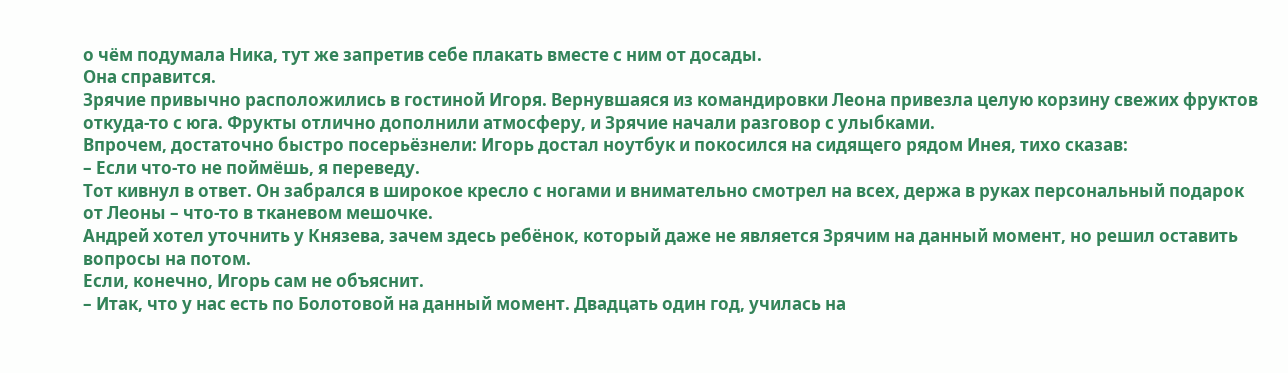о чём подумала Ника, тут же запретив себе плакать вместе с ним от досады.
Она справится.
Зрячие привычно расположились в гостиной Игоря. Вернувшаяся из командировки Леона привезла целую корзину свежих фруктов откуда-то с юга. Фрукты отлично дополнили атмосферу, и Зрячие начали разговор с улыбками.
Впрочем, достаточно быстро посерьёзнели: Игорь достал ноутбук и покосился на сидящего рядом Инея, тихо сказав:
– Если что-то не поймёшь, я переведу.
Тот кивнул в ответ. Он забрался в широкое кресло с ногами и внимательно смотрел на всех, держа в руках персональный подарок от Леоны – что-то в тканевом мешочке.
Андрей хотел уточнить у Князева, зачем здесь ребёнок, который даже не является Зрячим на данный момент, но решил оставить вопросы на потом.
Если, конечно, Игорь сам не объяснит.
– Итак, что у нас есть по Болотовой на данный момент. Двадцать один год, училась на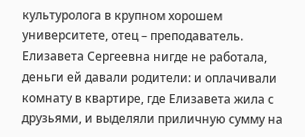культуролога в крупном хорошем университете, отец – преподаватель. Елизавета Сергеевна нигде не работала, деньги ей давали родители: и оплачивали комнату в квартире, где Елизавета жила с друзьями, и выделяли приличную сумму на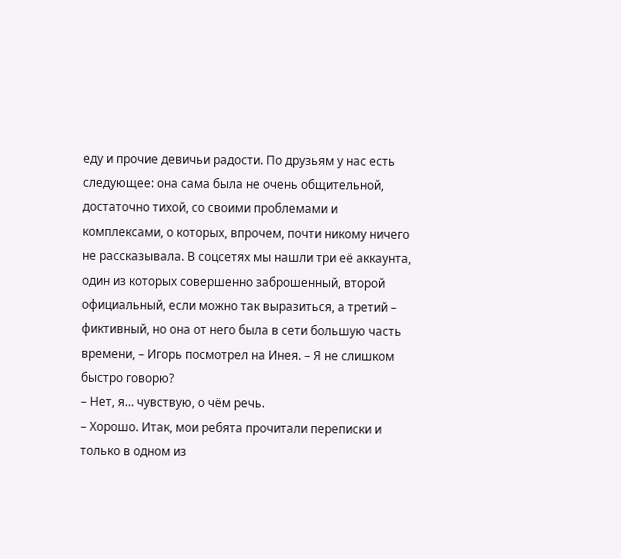еду и прочие девичьи радости. По друзьям у нас есть следующее: она сама была не очень общительной, достаточно тихой, со своими проблемами и комплексами, о которых, впрочем, почти никому ничего не рассказывала. В соцсетях мы нашли три её аккаунта, один из которых совершенно заброшенный, второй официальный, если можно так выразиться, а третий – фиктивный, но она от него была в сети большую часть времени, – Игорь посмотрел на Инея. – Я не слишком быстро говорю?
– Нет, я… чувствую, о чём речь.
– Хорошо. Итак, мои ребята прочитали переписки и только в одном из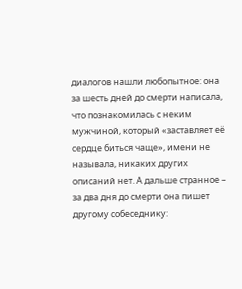диалогов нашли любопытное: она за шесть дней до смерти написала, что познакомилась с неким мужчиной, который «заставляет её сердце биться чаще», имени не называла, никаких других описаний нет. А дальше странное – за два дня до смерти она пишет другому собеседнику: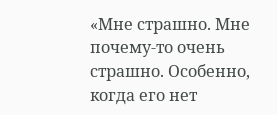«Мне страшно. Мне почему-то очень страшно. Особенно, когда его нет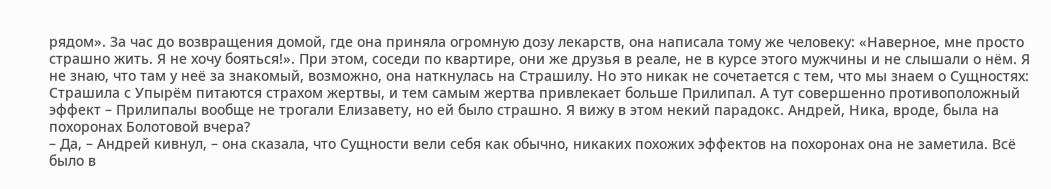рядом». За час до возвращения домой, где она приняла огромную дозу лекарств, она написала тому же человеку: «Наверное, мне просто страшно жить. Я не хочу бояться!». При этом, соседи по квартире, они же друзья в реале, не в курсе этого мужчины и не слышали о нём. Я не знаю, что там у неё за знакомый, возможно, она наткнулась на Страшилу. Но это никак не сочетается с тем, что мы знаем о Сущностях: Страшила с Упырём питаются страхом жертвы, и тем самым жертва привлекает больше Прилипал. А тут совершенно противоположный эффект – Прилипалы вообще не трогали Елизавету, но ей было страшно. Я вижу в этом некий парадокс. Андрей, Ника, вроде, была на похоронах Болотовой вчера?
– Да, – Андрей кивнул, – она сказала, что Сущности вели себя как обычно, никаких похожих эффектов на похоронах она не заметила. Всё было в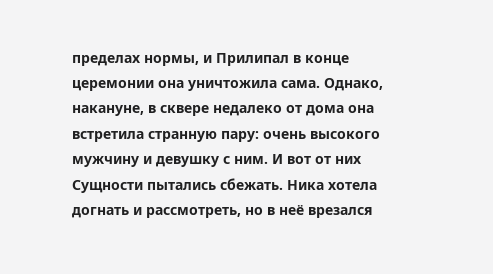пределах нормы, и Прилипал в конце церемонии она уничтожила сама. Однако, накануне, в сквере недалеко от дома она встретила странную пару: очень высокого мужчину и девушку с ним. И вот от них Сущности пытались сбежать. Ника хотела догнать и рассмотреть, но в неё врезался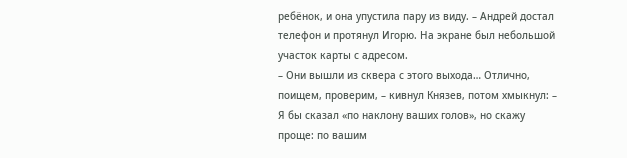ребёнок, и она упустила пару из виду. – Андрей достал телефон и протянул Игорю. На экране был небольшой участок карты с адресом.
– Они вышли из сквера с этого выхода… Отлично, поищем, проверим, – кивнул Князев, потом хмыкнул: – Я бы сказал «по наклону ваших голов», но скажу проще: по вашим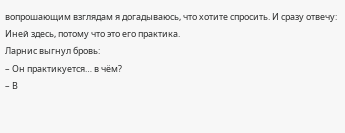вопрошающим взглядам я догадываюсь, что хотите спросить. И сразу отвечу: Иней здесь, потому что это его практика.
Ларнис выгнул бровь:
– Он практикуется… в чём?
– В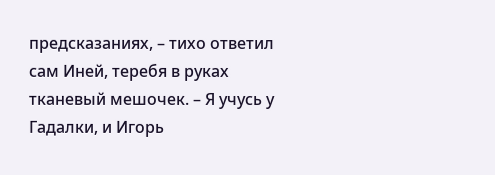предсказаниях, – тихо ответил сам Иней, теребя в руках тканевый мешочек. – Я учусь у Гадалки, и Игорь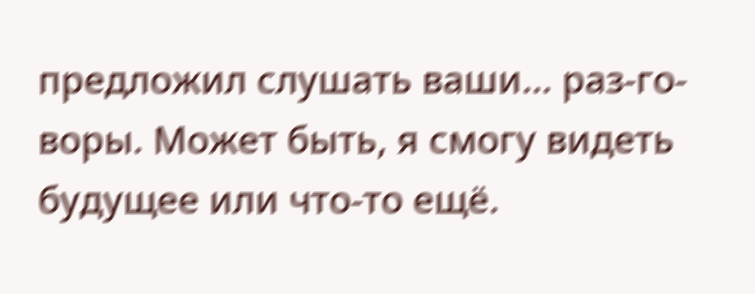предложил слушать ваши… раз-го-воры. Может быть, я смогу видеть будущее или что-то ещё.